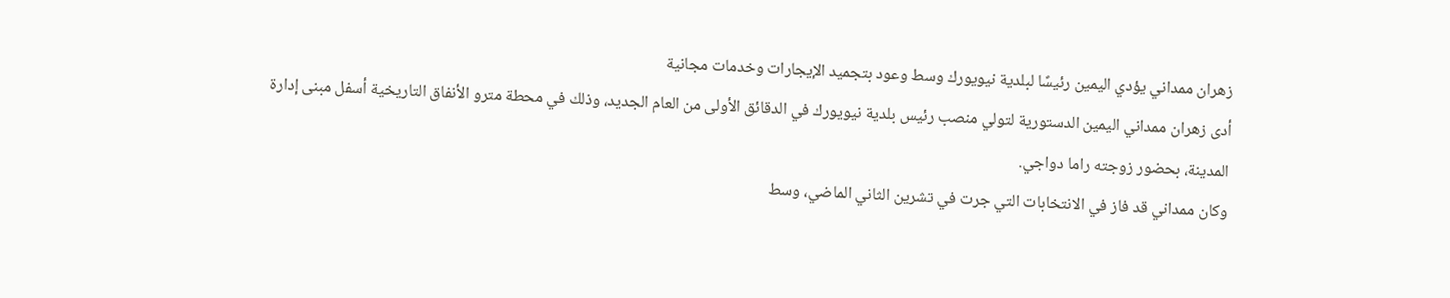زهران ممداني يؤدي اليمين رئيسًا لبلدية نيويورك وسط وعود بتجميد الإيجارات وخدمات مجانية
أدى زهران ممداني اليمين الدستورية لتولي منصب رئيس بلدية نيويورك في الدقائق الأولى من العام الجديد، وذلك في محطة مترو الأنفاق التاريخية أسفل مبنى إدارة المدينة، بحضور زوجته راما دواجي.
وكان ممداني قد فاز في الانتخابات التي جرت في تشرين الثاني الماضي، وسط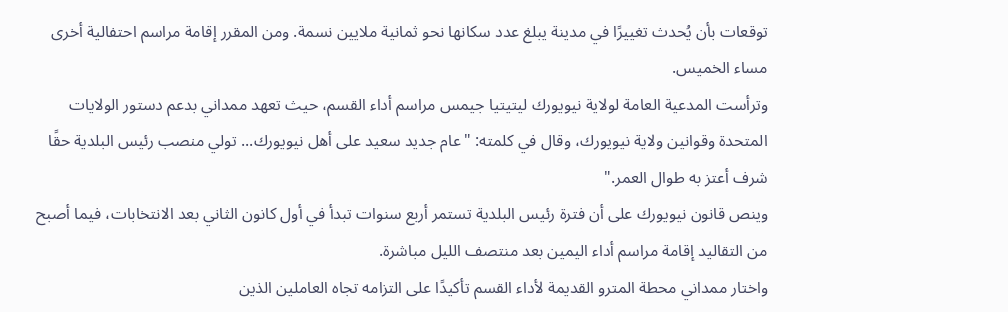توقعات بأن يُحدث تغييرًا في مدينة يبلغ عدد سكانها نحو ثمانية ملايين نسمة. ومن المقرر إقامة مراسم احتفالية أخرى مساء الخميس.
وترأست المدعية العامة لولاية نيويورك ليتيتيا جيمس مراسم أداء القسم، حيث تعهد ممداني بدعم دستور الولايات المتحدة وقوانين ولاية نيويورك، وقال في كلمته: "عام جديد سعيد على أهل نيويورك... تولي منصب رئيس البلدية حقًا شرف أعتز به طوال العمر."
وينص قانون نيويورك على أن فترة رئيس البلدية تستمر أربع سنوات تبدأ في أول كانون الثاني بعد الانتخابات، فيما أصبح من التقاليد إقامة مراسم أداء اليمين بعد منتصف الليل مباشرة.
واختار ممداني محطة المترو القديمة لأداء القسم تأكيدًا على التزامه تجاه العاملين الذين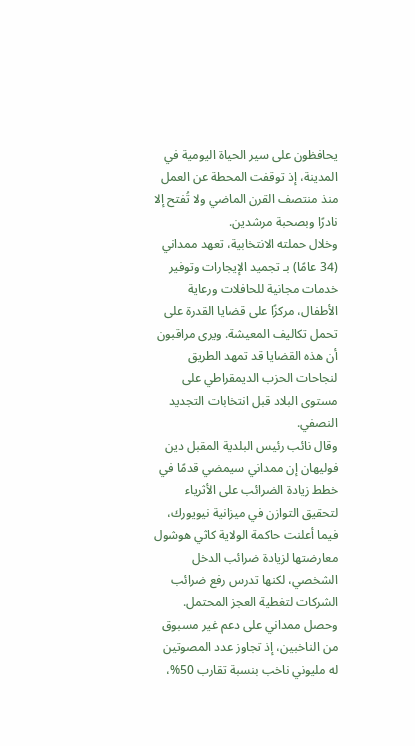يحافظون على سير الحياة اليومية في المدينة، إذ توقفت المحطة عن العمل منذ منتصف القرن الماضي ولا تُفتح إلا نادرًا وبصحبة مرشدين.
وخلال حملته الانتخابية، تعهد ممداني (34 عامًا) بـ تجميد الإيجارات وتوفير خدمات مجانية للحافلات ورعاية الأطفال، مركزًا على قضايا القدرة على تحمل تكاليف المعيشة. ويرى مراقبون أن هذه القضايا قد تمهد الطريق لنجاحات الحزب الديمقراطي على مستوى البلاد قبل انتخابات التجديد النصفي.
وقال نائب رئيس البلدية المقبل دين فوليهان إن ممداني سيمضي قدمًا في خطط زيادة الضرائب على الأثرياء لتحقيق التوازن في ميزانية نيويورك، فيما أعلنت حاكمة الولاية كاثي هوشول معارضتها لزيادة ضرائب الدخل الشخصي، لكنها تدرس رفع ضرائب الشركات لتغطية العجز المحتمل.
وحصل ممداني على دعم غير مسبوق من الناخبين، إذ تجاوز عدد المصوتين له مليوني ناخب بنسبة تقارب 50%،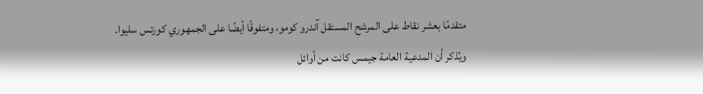متقدمًا بعشر نقاط على المرشح المستقل آندرو كومو، ومتفوقًا أيضًا على الجمهوري كورتس سليوا.
ويُذكر أن المدعية العامة جيمس كانت من أوائل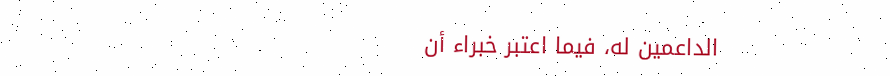الداعمين له، فيما اعتبر خبراء أن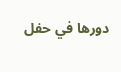دورها في حفل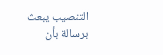التنصيب يبعث برسالة بأن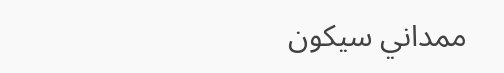ممداني سيكون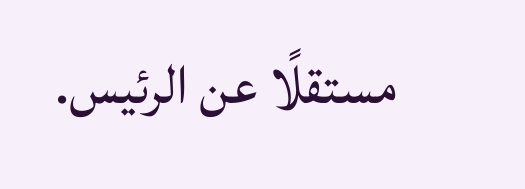مستقلًا عن الرئيس.